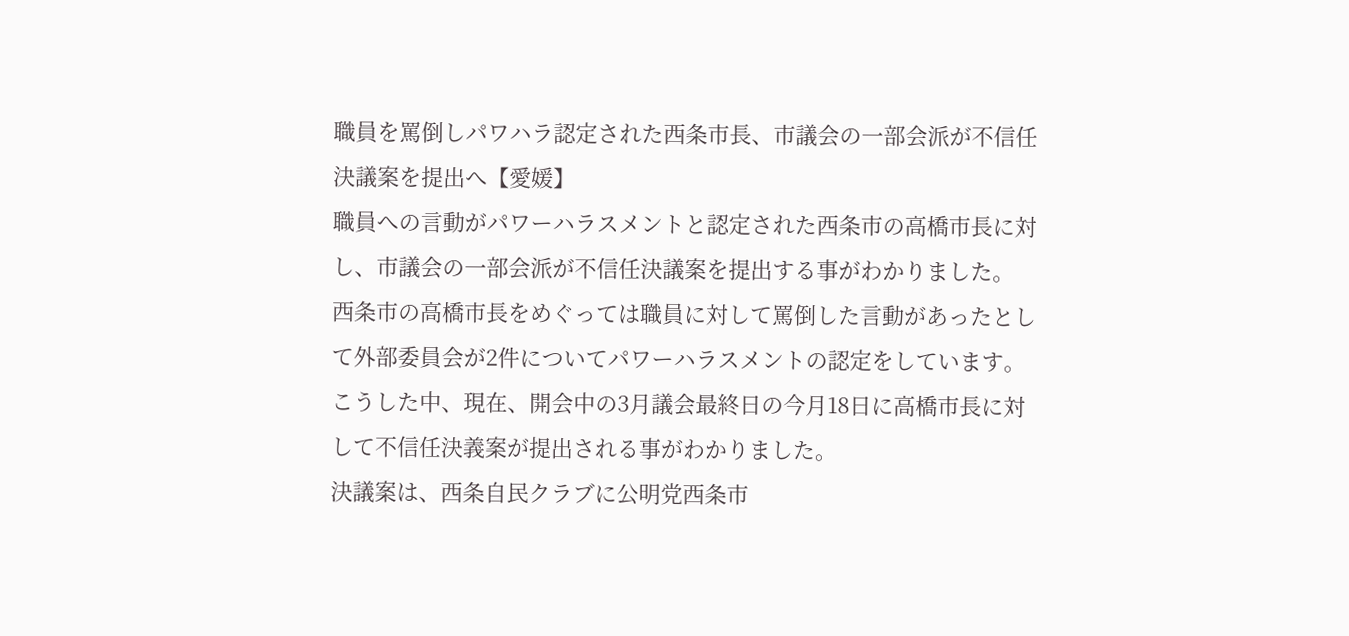職員を罵倒しパワハラ認定された西条市長、市議会の一部会派が不信任決議案を提出へ【愛媛】
職員への言動がパワーハラスメントと認定された西条市の高橋市長に対し、市議会の一部会派が不信任決議案を提出する事がわかりました。
西条市の高橋市長をめぐっては職員に対して罵倒した言動があったとして外部委員会が2件についてパワーハラスメントの認定をしています。
こうした中、現在、開会中の3月議会最終日の今月18日に高橋市長に対して不信任決義案が提出される事がわかりました。
決議案は、西条自民クラブに公明党西条市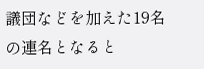議団などを加えた19名の連名となると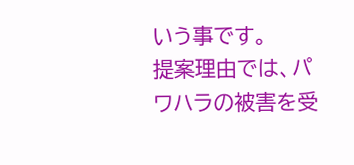いう事です。
提案理由では、パワハラの被害を受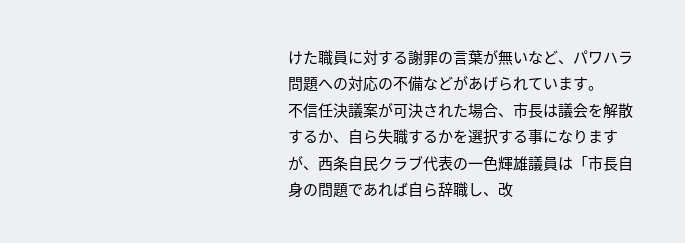けた職員に対する謝罪の言葉が無いなど、パワハラ問題への対応の不備などがあげられています。
不信任決議案が可決された場合、市長は議会を解散するか、自ら失職するかを選択する事になりますが、西条自民クラブ代表の一色輝雄議員は「市長自身の問題であれば自ら辞職し、改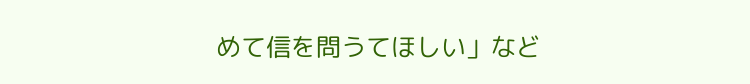めて信を問うてほしい」など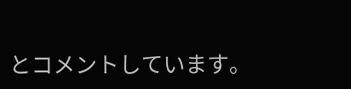とコメントしています。